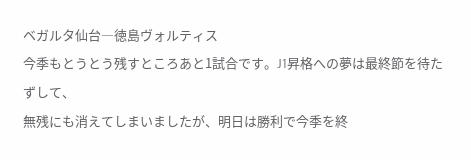ベガルタ仙台―徳島ヴォルティス
今季もとうとう残すところあと1試合です。J1昇格への夢は最終節を待たずして、
無残にも消えてしまいましたが、明日は勝利で今季を終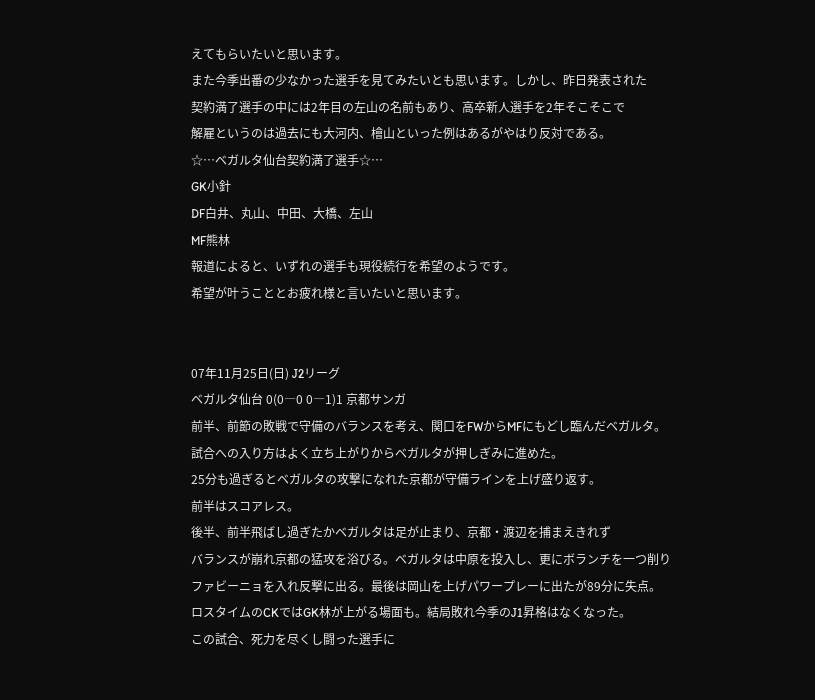えてもらいたいと思います。
また今季出番の少なかった選手を見てみたいとも思います。しかし、昨日発表された
契約満了選手の中には2年目の左山の名前もあり、高卒新人選手を2年そこそこで
解雇というのは過去にも大河内、檜山といった例はあるがやはり反対である。
☆…ベガルタ仙台契約満了選手☆…
GK小針
DF白井、丸山、中田、大橋、左山
MF熊林
報道によると、いずれの選手も現役続行を希望のようです。
希望が叶うこととお疲れ様と言いたいと思います。


07年11月25日(日) J2リーグ
ベガルタ仙台 0(0―0 0―1)1 京都サンガ
前半、前節の敗戦で守備のバランスを考え、関口をFWからMFにもどし臨んだベガルタ。
試合への入り方はよく立ち上がりからベガルタが押しぎみに進めた。
25分も過ぎるとベガルタの攻撃になれた京都が守備ラインを上げ盛り返す。
前半はスコアレス。
後半、前半飛ばし過ぎたかベガルタは足が止まり、京都・渡辺を捕まえきれず
バランスが崩れ京都の猛攻を浴びる。ベガルタは中原を投入し、更にボランチを一つ削り
ファビーニョを入れ反撃に出る。最後は岡山を上げパワープレーに出たが89分に失点。
ロスタイムのCKではGK林が上がる場面も。結局敗れ今季のJ1昇格はなくなった。
この試合、死力を尽くし闘った選手に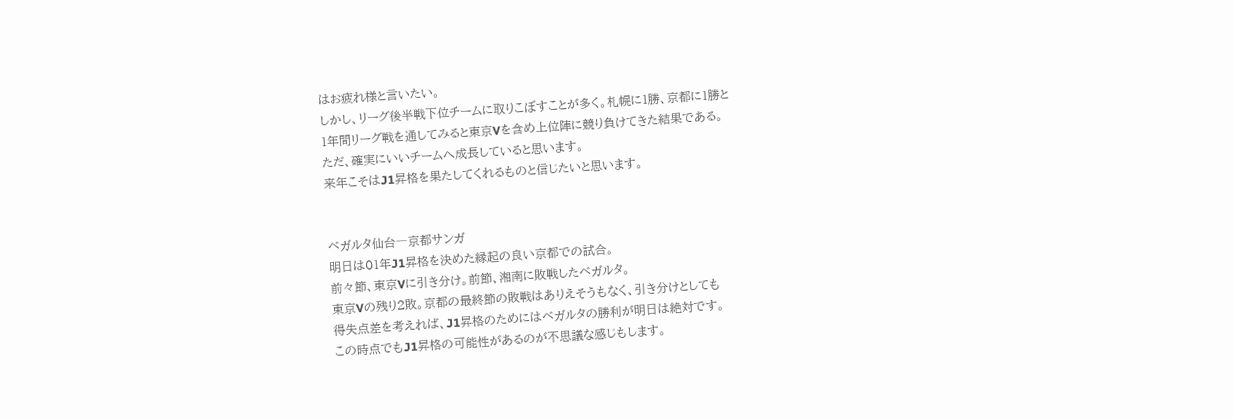はお疲れ様と言いたい。
しかし、リーグ後半戦下位チームに取りこぼすことが多く。札幌に1勝、京都に1勝と
1年間リーグ戦を通してみると東京Vを含め上位陣に競り負けてきた結果である。
ただ、確実にいいチームへ成長していると思います。
来年こそはJ1昇格を果たしてくれるものと信じたいと思います。


ベガルタ仙台―京都サンガ
明日は01年J1昇格を決めた縁起の良い京都での試合。
前々節、東京Vに引き分け。前節、湘南に敗戦したベガルタ。
東京Vの残り2敗。京都の最終節の敗戦はありえそうもなく、引き分けとしても
得失点差を考えれば、J1昇格のためにはベガルタの勝利が明日は絶対です。
この時点でもJ1昇格の可能性があるのが不思議な感じもします。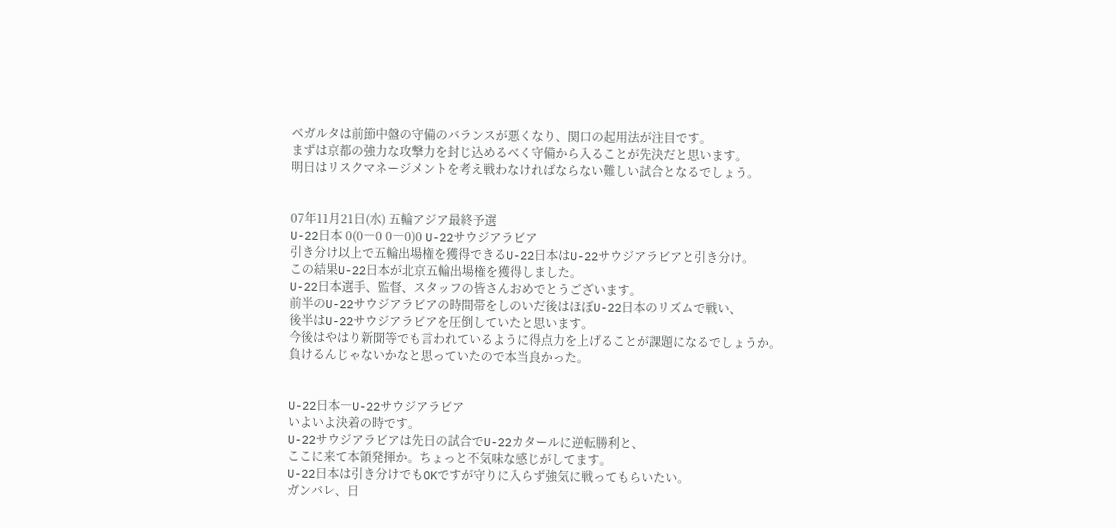ベガルタは前節中盤の守備のバランスが悪くなり、関口の起用法が注目です。
まずは京都の強力な攻撃力を封じ込めるべく守備から入ることが先決だと思います。
明日はリスクマネージメントを考え戦わなければならない難しい試合となるでしょう。


07年11月21日(水) 五輪アジア最終予選
U-22日本 0(0―0 0―0)0 U-22サウジアラビア
引き分け以上で五輪出場権を獲得できるU-22日本はU-22サウジアラビアと引き分け。
この結果U-22日本が北京五輪出場権を獲得しました。
U-22日本選手、監督、スタッフの皆さんおめでとうございます。
前半のU-22サウジアラビアの時間帯をしのいだ後はほぼU-22日本のリズムで戦い、
後半はU-22サウジアラビアを圧倒していたと思います。
今後はやはり新聞等でも言われているように得点力を上げることが課題になるでしょうか。
負けるんじゃないかなと思っていたので本当良かった。


U-22日本―U-22サウジアラビア
いよいよ決着の時です。
U-22サウジアラビアは先日の試合でU-22カタールに逆転勝利と、
ここに来て本領発揮か。ちょっと不気味な感じがしてます。
U-22日本は引き分けでもOKですが守りに入らず強気に戦ってもらいたい。
ガンバレ、日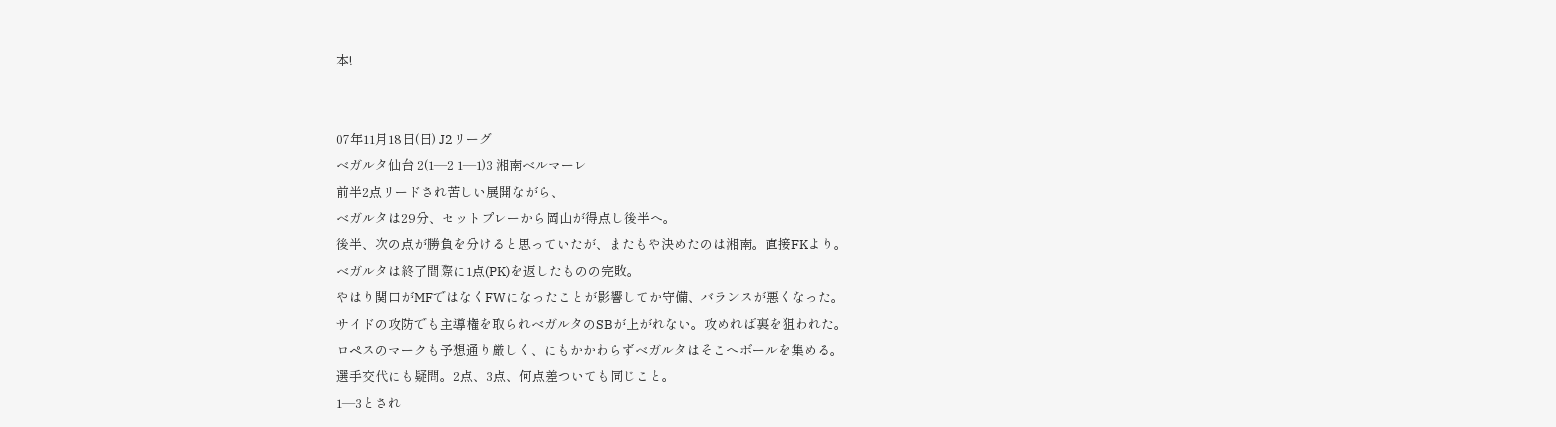本!


07年11月18日(日) J2リーグ
ベガルタ仙台 2(1―2 1―1)3 湘南ベルマーレ
前半2点リードされ苦しい展開ながら、
ベガルタは29分、セットプレーから岡山が得点し後半へ。
後半、次の点が勝負を分けると思っていたが、またもや決めたのは湘南。直接FKより。
ベガルタは終了間際に1点(PK)を返したものの完敗。
やはり関口がMFではなくFWになったことが影響してか守備、バランスが悪くなった。
サイドの攻防でも主導権を取られベガルタのSBが上がれない。攻めれば裏を狙われた。
ロペスのマークも予想通り厳しく、にもかかわらずベガルタはそこへボールを集める。
選手交代にも疑問。2点、3点、何点差ついても同じこと。
1―3とされ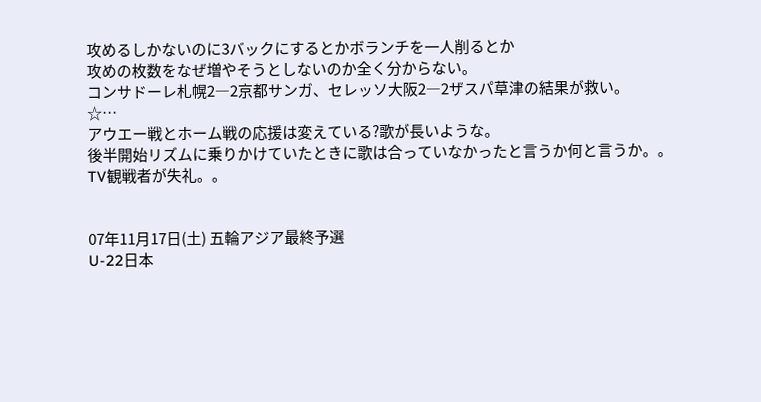攻めるしかないのに3バックにするとかボランチを一人削るとか
攻めの枚数をなぜ増やそうとしないのか全く分からない。
コンサドーレ札幌2―2京都サンガ、セレッソ大阪2―2ザスパ草津の結果が救い。
☆…
アウエー戦とホーム戦の応援は変えている?歌が長いような。
後半開始リズムに乗りかけていたときに歌は合っていなかったと言うか何と言うか。。
TV観戦者が失礼。。


07年11月17日(土) 五輪アジア最終予選
U-22日本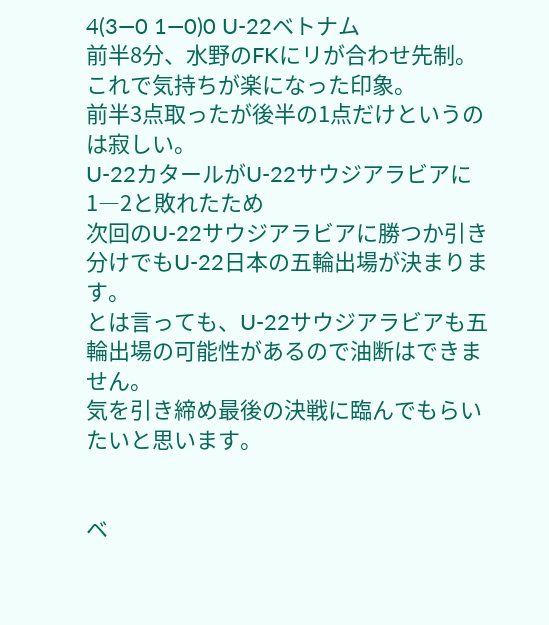4(3―0 1―0)0 U-22ベトナム
前半8分、水野のFKにリが合わせ先制。これで気持ちが楽になった印象。
前半3点取ったが後半の1点だけというのは寂しい。
U-22カタールがU-22サウジアラビアに1―2と敗れたため
次回のU-22サウジアラビアに勝つか引き分けでもU-22日本の五輪出場が決まります。
とは言っても、U-22サウジアラビアも五輪出場の可能性があるので油断はできません。
気を引き締め最後の決戦に臨んでもらいたいと思います。


ベ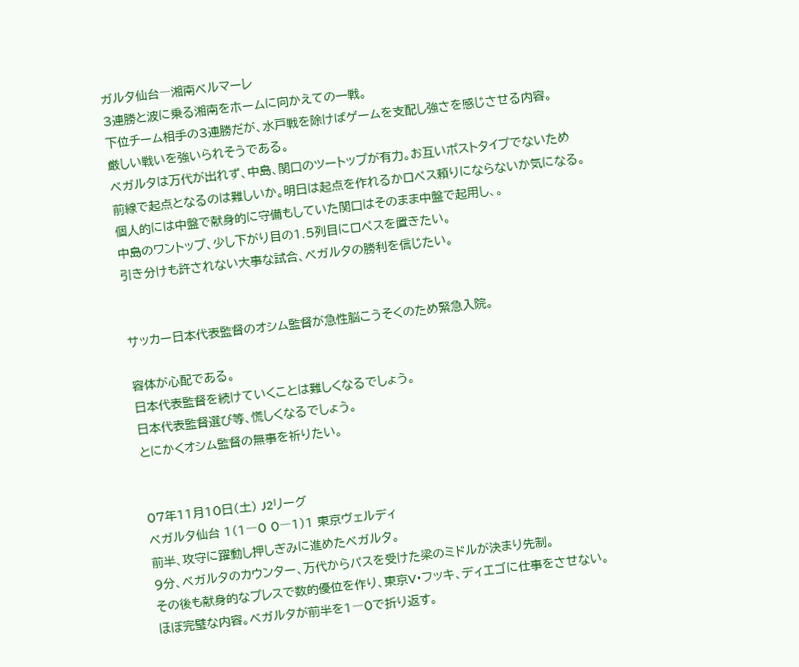ガルタ仙台―湘南ベルマーレ
3連勝と波に乗る湘南をホームに向かえての一戦。
下位チーム相手の3連勝だが、水戸戦を除けばゲームを支配し強さを感じさせる内容。
厳しい戦いを強いられそうである。
ベガルタは万代が出れず、中島、関口のツートップが有力。お互いポストタイプでないため
前線で起点となるのは難しいか。明日は起点を作れるかロペス頼りにならないか気になる。
個人的には中盤で献身的に守備もしていた関口はそのまま中盤で起用し、。
中島のワントップ、少し下がり目の1.5列目にロペスを置きたい。
引き分けも許されない大事な試合、ベガルタの勝利を信じたい。


サッカー日本代表監督のオシム監督が急性脳こうそくのため緊急入院。

容体が心配である。
日本代表監督を続けていくことは難しくなるでしょう。
日本代表監督選び等、慌しくなるでしょう。
とにかくオシム監督の無事を祈りたい。


07年11月10日(土) J2リーグ
ベガルタ仙台 1(1―0 0―1)1 東京ヴェルディ
前半、攻守に躍動し押しぎみに進めたベガルタ。
9分、ベガルタのカウンター、万代からパスを受けた梁のミドルが決まり先制。
その後も献身的なプレスで数的優位を作り、東京V・フッキ、ディエゴに仕事をさせない。
ほぼ完璧な内容。ベガルタが前半を1―0で折り返す。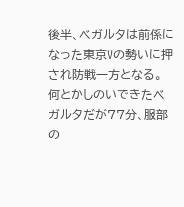後半、ベガルタは前係になった東京Vの勢いに押され防戦一方となる。
何とかしのいできたベガルタだが77分、服部の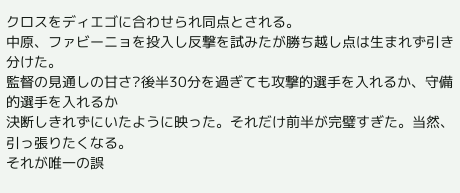クロスをディエゴに合わせられ同点とされる。
中原、ファビーニョを投入し反撃を試みたが勝ち越し点は生まれず引き分けた。
監督の見通しの甘さ?後半30分を過ぎても攻撃的選手を入れるか、守備的選手を入れるか
決断しきれずにいたように映った。それだけ前半が完璧すぎた。当然、引っ張りたくなる。
それが唯一の誤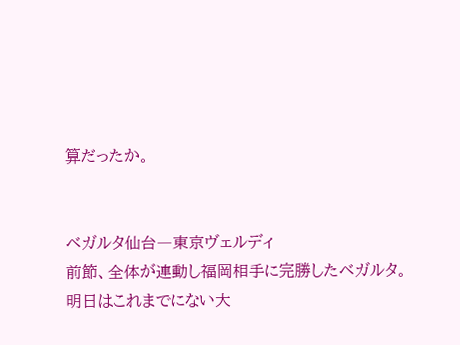算だったか。


ベガルタ仙台―東京ヴェルディ
前節、全体が連動し福岡相手に完勝したベガルタ。
明日はこれまでにない大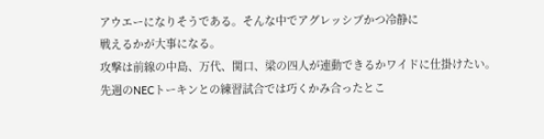アウエーになりそうである。そんな中でアグレッシブかつ冷静に
戦えるかが大事になる。
攻撃は前線の中島、万代、関口、梁の四人が連動できるかワイドに仕掛けたい。
先週のNECトーキンとの練習試合では巧くかみ合ったとこ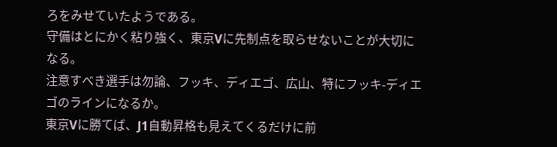ろをみせていたようである。
守備はとにかく粘り強く、東京Vに先制点を取らせないことが大切になる。
注意すべき選手は勿論、フッキ、ディエゴ、広山、特にフッキ-ディエゴのラインになるか。
東京Vに勝てば、J1自動昇格も見えてくるだけに前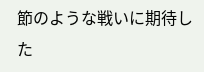節のような戦いに期待した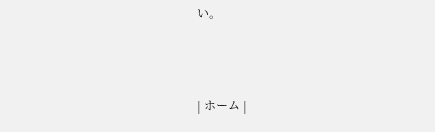い。



| ホーム |